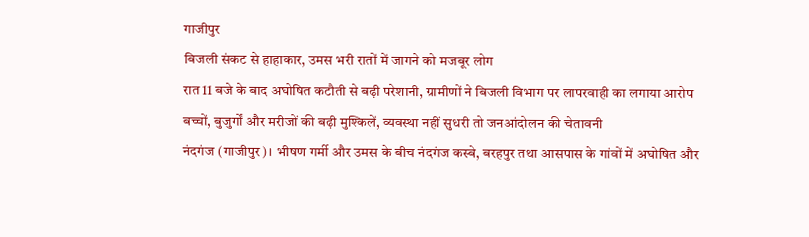गाजीपुर
बिजली संकट से हाहाकार, उमस भरी रातों में जागने को मजबूर लोग
रात 11 बजे के बाद अघोषित कटौती से बढ़ी परेशानी, ग्रामीणों ने बिजली विभाग पर लापरवाही का लगाया आरोप
बच्चों, बुजुर्गों और मरीजों की बढ़ी मुश्किलें, व्यवस्था नहीं सुधरी तो जनआंदोलन की चेतावनी
नंदगंज (गाजीपुर)। भीषण गर्मी और उमस के बीच नंदगंज कस्बे, बरहपुर तथा आसपास के गांवों में अघोषित और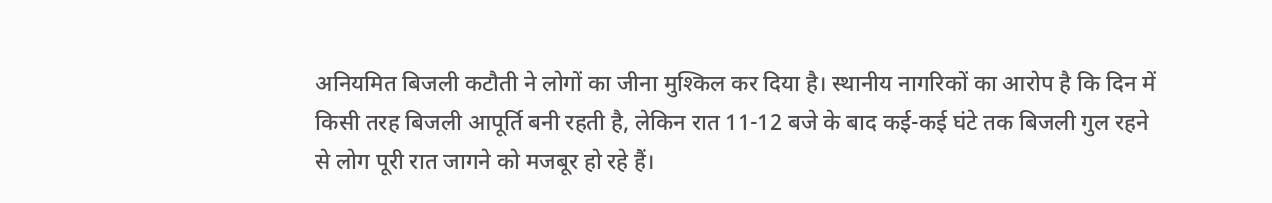अनियमित बिजली कटौती ने लोगों का जीना मुश्किल कर दिया है। स्थानीय नागरिकों का आरोप है कि दिन में किसी तरह बिजली आपूर्ति बनी रहती है, लेकिन रात 11-12 बजे के बाद कई-कई घंटे तक बिजली गुल रहने से लोग पूरी रात जागने को मजबूर हो रहे हैं।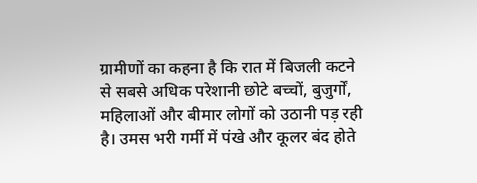ग्रामीणों का कहना है कि रात में बिजली कटने से सबसे अधिक परेशानी छोटे बच्चों, बुजुर्गों, महिलाओं और बीमार लोगों को उठानी पड़ रही है। उमस भरी गर्मी में पंखे और कूलर बंद होते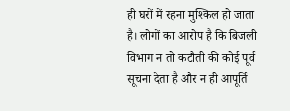ही घरों में रहना मुश्किल हो जाता है। लोगों का आरोप है कि बिजली विभाग न तो कटौती की कोई पूर्व सूचना देता है और न ही आपूर्ति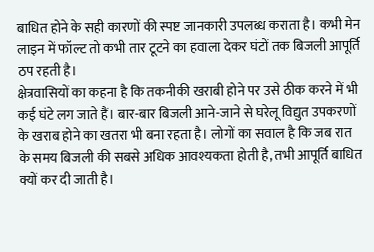बाधित होने के सही कारणों की स्पष्ट जानकारी उपलब्ध कराता है। कभी मेन लाइन में फॉल्ट तो कभी तार टूटने का हवाला देकर घंटों तक बिजली आपूर्ति ठप रहती है।
क्षेत्रवासियों का कहना है कि तकनीकी खराबी होने पर उसे ठीक करने में भी कई घंटे लग जाते हैं। बार-बार बिजली आने-जाने से घरेलू विद्युत उपकरणों के खराब होने का खतरा भी बना रहता है। लोगों का सवाल है कि जब रात के समय बिजली की सबसे अधिक आवश्यकता होती है, तभी आपूर्ति बाधित क्यों कर दी जाती है।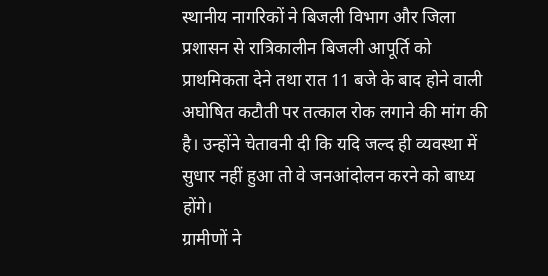स्थानीय नागरिकों ने बिजली विभाग और जिला प्रशासन से रात्रिकालीन बिजली आपूर्ति को प्राथमिकता देने तथा रात 11 बजे के बाद होने वाली अघोषित कटौती पर तत्काल रोक लगाने की मांग की है। उन्होंने चेतावनी दी कि यदि जल्द ही व्यवस्था में सुधार नहीं हुआ तो वे जनआंदोलन करने को बाध्य होंगे।
ग्रामीणों ने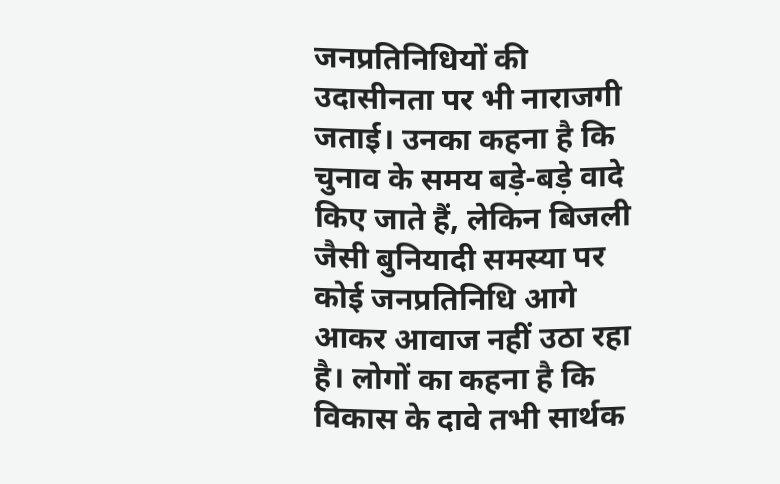जनप्रतिनिधियों की उदासीनता पर भी नाराजगी जताई। उनका कहना है कि चुनाव के समय बड़े-बड़े वादे किए जाते हैं, लेकिन बिजली जैसी बुनियादी समस्या पर कोई जनप्रतिनिधि आगे आकर आवाज नहीं उठा रहा है। लोगों का कहना है कि विकास के दावे तभी सार्थक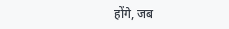होंगे, जब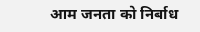आम जनता को निर्बाध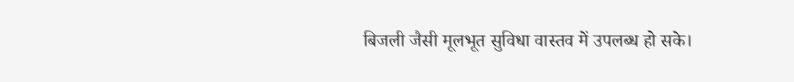बिजली जैसी मूलभूत सुविधा वास्तव में उपलब्ध हो सके।